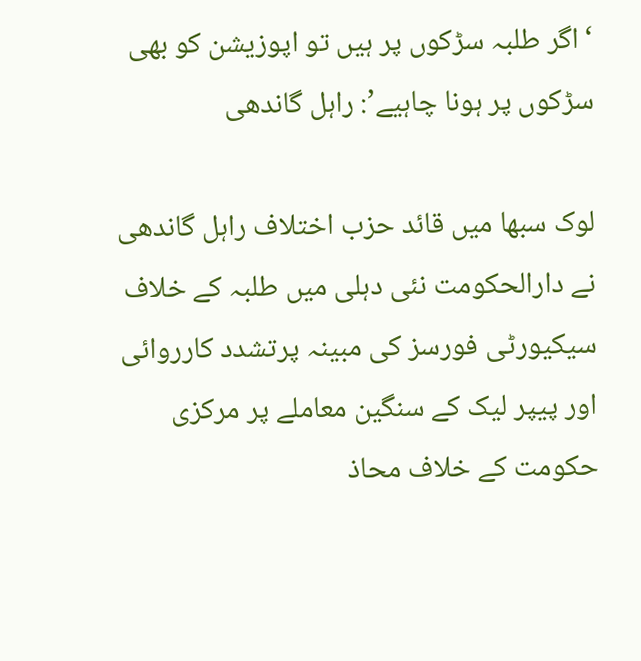‘اگر طلبہ سڑکوں پر ہیں تو اپوزیشن کو بھی سڑکوں پر ہونا چاہیے’: راہل گاندھی

لوک سبھا میں قائد حزب اختلاف راہل گاندھی نے دارالحکومت نئی دہلی میں طلبہ کے خلاف سیکیورٹی فورسز کی مبینہ پرتشدد کارروائی اور پیپر لیک کے سنگین معاملے پر مرکزی حکومت کے خلاف محاذ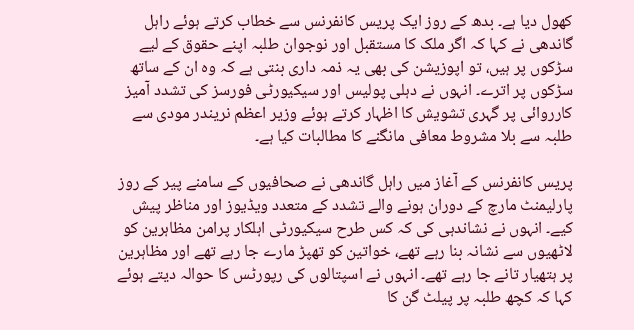کھول دیا ہے۔ بدھ کے روز ایک پریس کانفرنس سے خطاب کرتے ہوئے راہل گاندھی نے کہا کہ اگر ملک کا مستقبل اور نوجوان طلبہ اپنے حقوق کے لیے سڑکوں پر ہیں، تو اپوزیشن کی بھی یہ ذمہ داری بنتی ہے کہ وہ ان کے ساتھ سڑکوں پر اترے۔ انہوں نے دہلی پولیس اور سیکیورٹی فورسز کی تشدد آمیز کارروائی پر گہری تشویش کا اظہار کرتے ہوئے وزیر اعظم نریندر مودی سے طلبہ سے بلا مشروط معافی مانگنے کا مطالبات کیا ہے۔

پریس کانفرنس کے آغاز میں راہل گاندھی نے صحافیوں کے سامنے پیر کے روز پارلیمنٹ مارچ کے دوران ہونے والے تشدد کے متعدد ویڈیوز اور مناظر پیش کیے۔ انہوں نے نشاندہی کی کہ کس طرح سیکیورٹی اہلکار پرامن مظاہرین کو لاٹھیوں سے نشانہ بنا رہے تھے، خواتین کو تھپڑ مارے جا رہے تھے اور مظاہرین پر ہتھیار تانے جا رہے تھے۔ انہوں نے اسپتالوں کی رپورٹس کا حوالہ دیتے ہوئے کہا کہ کچھ طلبہ پر پیلٹ گن کا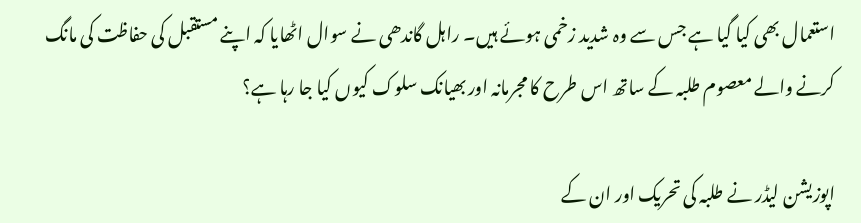استعمال بھی کیا گیا ہے جس سے وہ شدید زخمی ہوئے ہیں۔ راہل گاندھی نے سوال اٹھایا کہ اپنے مستقبل کی حفاظت کی مانگ کرنے والے معصوم طلبہ کے ساتھ اس طرح کا مجرمانہ اور بھیانک سلوک کیوں کیا جا رہا ہے؟

اپوزیشن لیڈر نے طلبہ کی تحریک اور ان کے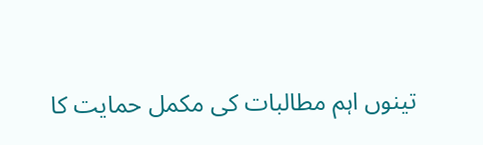تینوں اہم مطالبات کی مکمل حمایت کا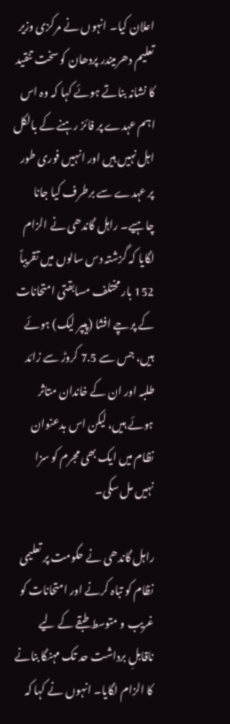اعلان کیا۔ انہوں نے مرکزی وزیر تعلیم دھرمیندر پردھان کو سخت تنقید کا نشانہ بناتے ہوئے کہا کہ وہ اس اہم عہدے پر فائز رہنے کے بالکل اہل نہیں ہیں اور انہیں فوری طور پر عہدے سے برطرف کیا جانا چاہیے۔ راہل گاندھی نے الزام لگایا کہ گزشتہ دس سالوں میں تقریباً 152 بار مختلف مسابقتی امتحانات کے پرچے افشا (پیپر لیک) ہوئے ہیں، جس سے 7.5 کروڑ سے زائد طلبہ اور ان کے خاندان متاثر ہوئے ہیں، لیکن اس بدعنوان نظام میں ایک بھی مجرم کو سزا نہیں مل سکی۔

راہل گاندھی نے حکومت پر تعلیمی نظام کو تباہ کرنے اور امتحانات کو غریب و متوسط طبقے کے لیے ناقابلِ برداشت حد تک مہنگا بنانے کا الزام لگایا۔ انہوں نے کہا کہ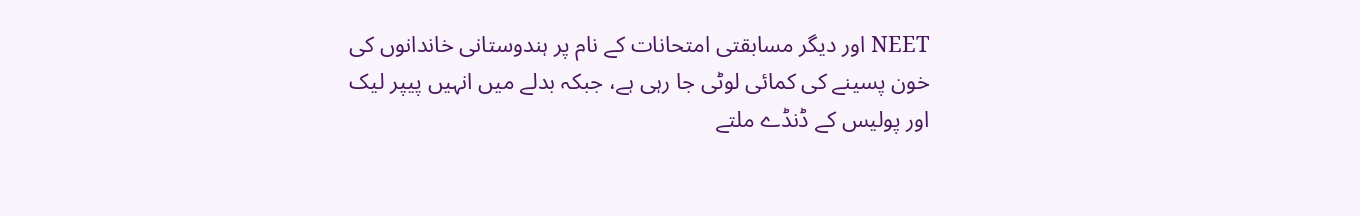NEET اور دیگر مسابقتی امتحانات کے نام پر ہندوستانی خاندانوں کی خون پسینے کی کمائی لوٹی جا رہی ہے، جبکہ بدلے میں انہیں پیپر لیک اور پولیس کے ڈنڈے ملتے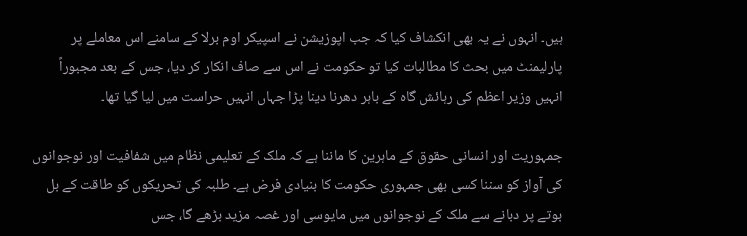ہیں۔ انہوں نے یہ بھی انکشاف کیا کہ جب اپوزیشن نے اسپیکر اوم برلا کے سامنے اس معاملے پر پارلیمنٹ میں بحث کا مطالبات کیا تو حکومت نے اس سے صاف انکار کر دیا، جس کے بعد مجبوراً انہیں وزیر اعظم کی رہائش گاہ کے باہر دھرنا دینا پڑا جہاں انہیں حراست میں لیا گیا تھا۔

جمہوریت اور انسانی حقوق کے ماہرین کا ماننا ہے کہ ملک کے تعلیمی نظام میں شفافیت اور نوجوانوں کی آواز کو سننا کسی بھی جمہوری حکومت کا بنیادی فرض ہے۔ طلبہ کی تحریکوں کو طاقت کے بل بوتے پر دبانے سے ملک کے نوجوانوں میں مایوسی اور غصہ مزید بڑھے گا، جس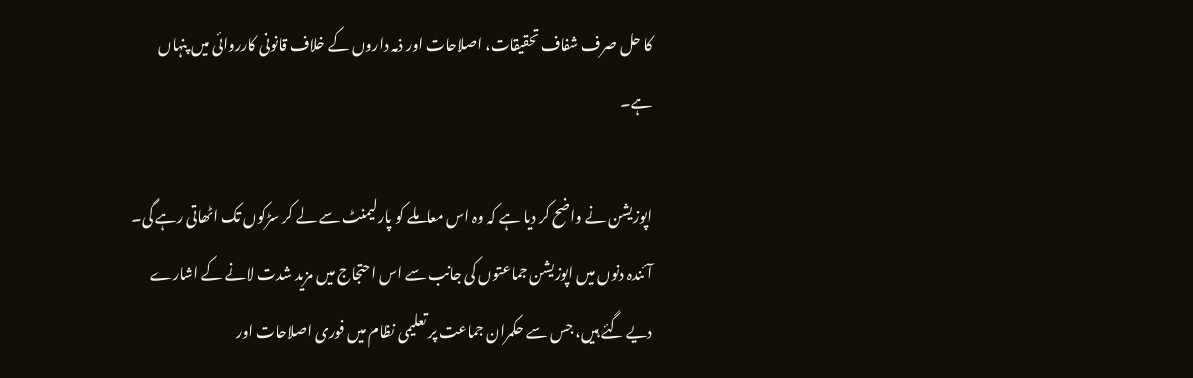کا حل صرف شفاف تحقیقات، اصلاحات اور ذمہ داروں کے خلاف قانونی کارروائی میں پنہاں ہے۔

اپوزیشن نے واضح کر دیا ہے کہ وہ اس معاملے کو پارلیمنٹ سے لے کر سڑکوں تک اٹھاتی رہے گی۔ آئندہ دنوں میں اپوزیشن جماعتوں کی جانب سے اس احتجاج میں مزید شدت لانے کے اشارے دیے گئے ہیں، جس سے حکمران جماعت پر تعلیمی نظام میں فوری اصلاحات اور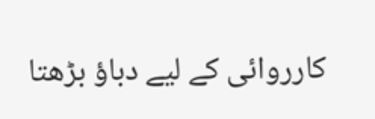کارروائی کے لیے دباؤ بڑھتا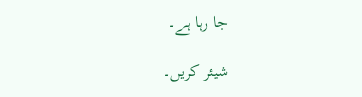جا رہا ہے۔

شیئر کریں۔